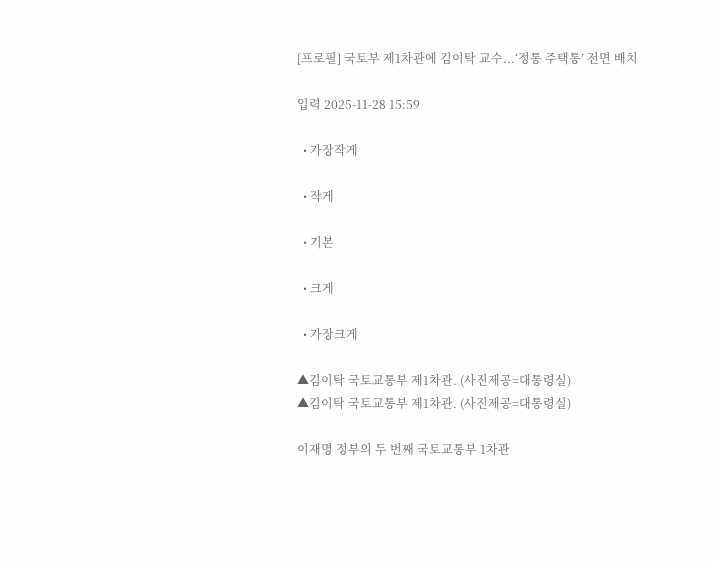[프로필] 국토부 제1차관에 김이탁 교수...‘정통 주택통’ 전면 배치

입력 2025-11-28 15:59

  • 가장작게

  • 작게

  • 기본

  • 크게

  • 가장크게

▲김이탁 국토교통부 제1차관. (사진제공=대통령실)
▲김이탁 국토교통부 제1차관. (사진제공=대통령실)

이재명 정부의 두 번째 국토교통부 1차관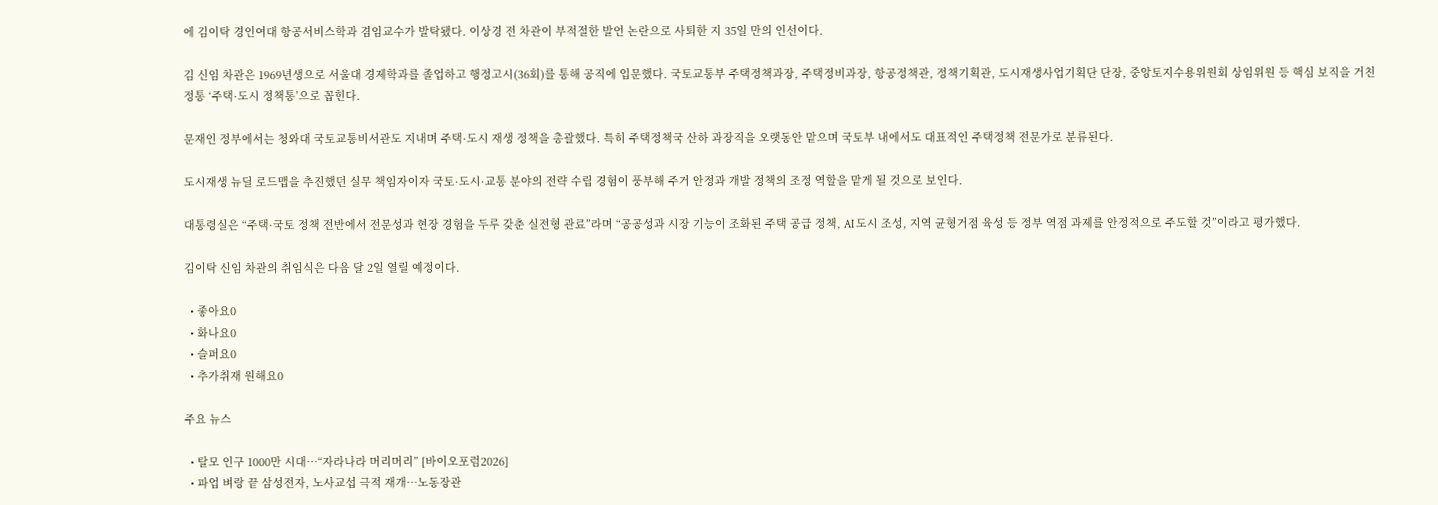에 김이탁 경인여대 항공서비스학과 겸임교수가 발탁됐다. 이상경 전 차관이 부적절한 발언 논란으로 사퇴한 지 35일 만의 인선이다.

김 신임 차관은 1969년생으로 서울대 경제학과를 졸업하고 행정고시(36회)를 통해 공직에 입문했다. 국토교통부 주택정책과장, 주택정비과장, 항공정책관, 정책기획관, 도시재생사업기획단 단장, 중앙토지수용위원회 상임위원 등 핵심 보직을 거친 정통 ‘주택·도시 정책통’으로 꼽힌다.

문재인 정부에서는 청와대 국토교통비서관도 지내며 주택·도시 재생 정책을 총괄했다. 특히 주택정책국 산하 과장직을 오랫동안 맡으며 국토부 내에서도 대표적인 주택정책 전문가로 분류된다.

도시재생 뉴딜 로드맵을 추진했던 실무 책임자이자 국토·도시·교통 분야의 전략 수립 경험이 풍부해 주거 안정과 개발 정책의 조정 역할을 맡게 될 것으로 보인다.

대통령실은 “주택·국토 정책 전반에서 전문성과 현장 경험을 두루 갖춘 실전형 관료”라며 “공공성과 시장 기능이 조화된 주택 공급 정책, AI 도시 조성, 지역 균형거점 육성 등 정부 역점 과제를 안정적으로 주도할 것”이라고 평가했다.

김이탁 신임 차관의 취임식은 다음 달 2일 열릴 예정이다.

  • 좋아요0
  • 화나요0
  • 슬퍼요0
  • 추가취재 원해요0

주요 뉴스

  • 탈모 인구 1000만 시대…“자라나라 머리머리” [바이오포럼2026]
  • 파업 벼랑 끝 삼성전자, 노사교섭 극적 재개⋯노동장관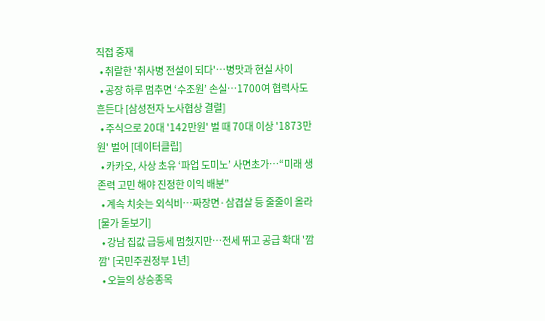직접 중재
  • 취랄한 '취사병 전설이 되다'…병맛과 현실 사이
  • 공장 하루 멈추면 ‘수조원’ 손실…1700여 협력사도 흔든다 [삼성전자 노사협상 결렬]
  • 주식으로 20대 '142만원' 벌 때 70대 이상 '1873만원' 벌어 [데이터클립]
  • 카카오, 사상 초유 ‘파업 도미노’ 사면초가…“미래 생존력 고민 해야 진정한 이익 배분”
  • 계속 치솟는 외식비…짜장면·삼겹살 등 줄줄이 올라[물가 돋보기]
  • 강남 집값 급등세 멈췄지만⋯전세 뛰고 공급 확대 '깜깜' [국민주권정부 1년]
  • 오늘의 상승종목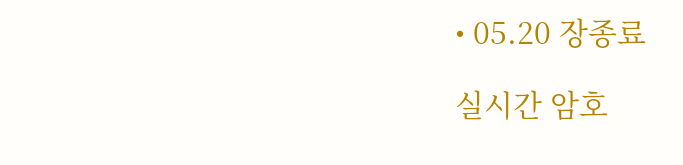• 05.20 장종료

실시간 암호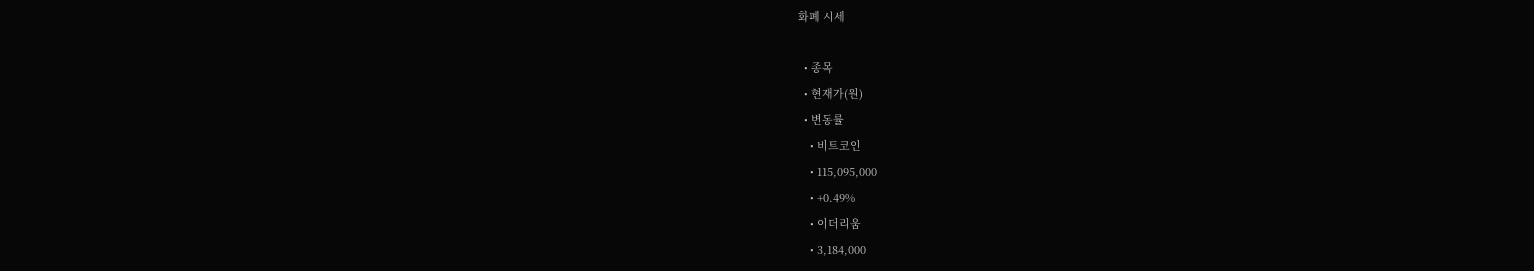화폐 시세

  • 종목
  • 현재가(원)
  • 변동률
    • 비트코인
    • 115,095,000
    • +0.49%
    • 이더리움
    • 3,184,000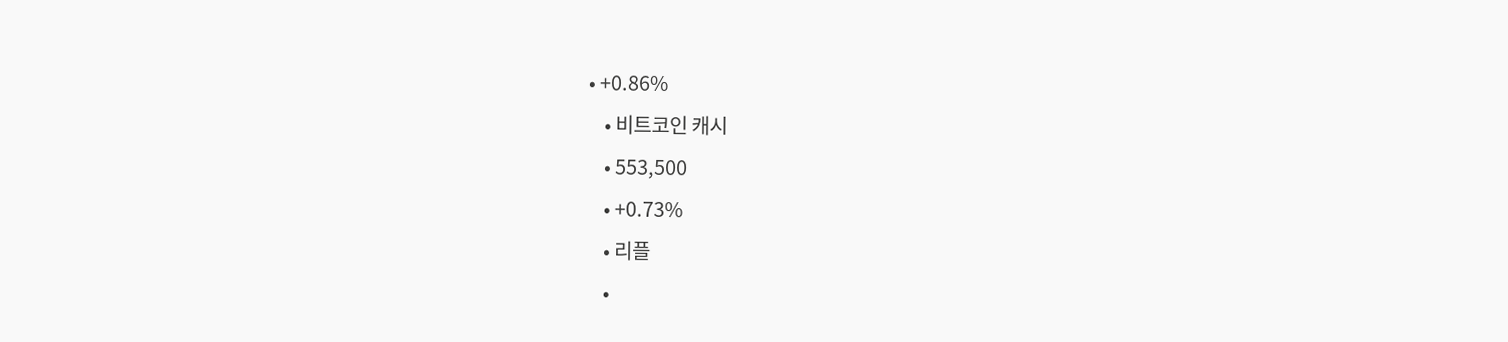• +0.86%
    • 비트코인 캐시
    • 553,500
    • +0.73%
    • 리플
    •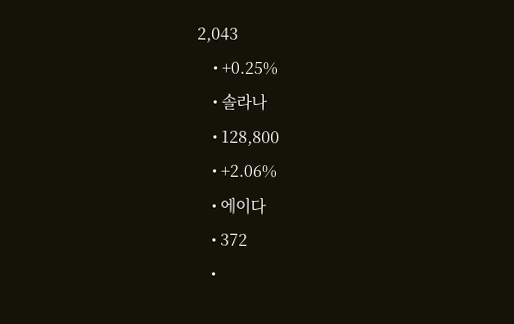2,043
    • +0.25%
    • 솔라나
    • 128,800
    • +2.06%
    • 에이다
    • 372
    •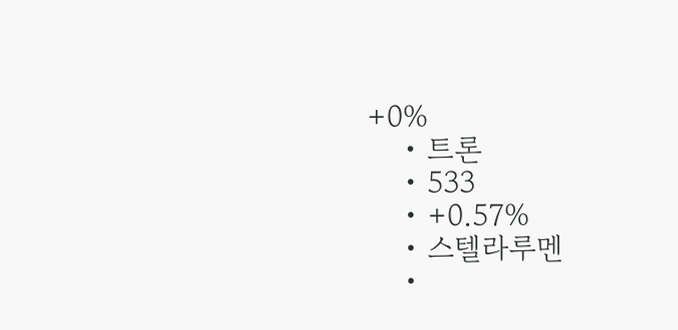+0%
    • 트론
    • 533
    • +0.57%
    • 스텔라루멘
    •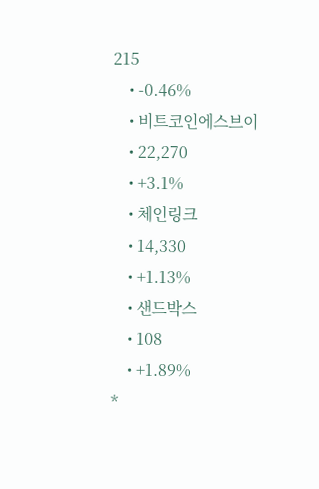215
    • -0.46%
    • 비트코인에스브이
    • 22,270
    • +3.1%
    • 체인링크
    • 14,330
    • +1.13%
    • 샌드박스
    • 108
    • +1.89%
*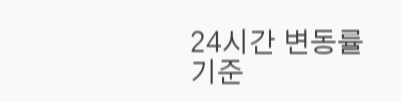24시간 변동률 기준